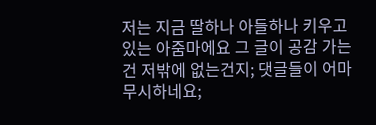저는 지금 딸하나 아들하나 키우고있는 아줌마에요 그 글이 공감 가는 건 저밖에 없는건지; 댓글들이 어마무시하네요;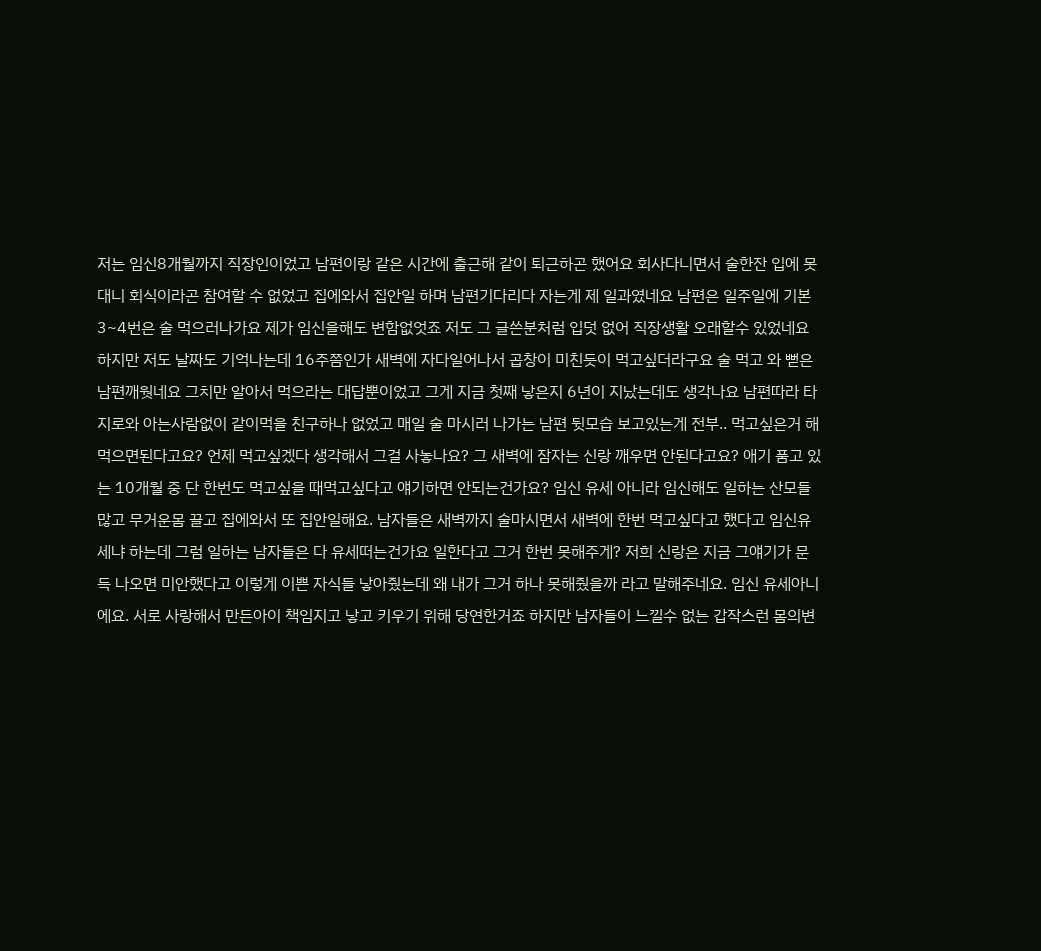저는 임신8개월까지 직장인이었고 남편이랑 같은 시간에 출근해 같이 퇴근하곤 했어요 회사다니면서 술한잔 입에 못대니 회식이라곤 참여할 수 없었고 집에와서 집안일 하며 남편기다리다 자는게 제 일과였네요 남편은 일주일에 기본 3~4번은 술 먹으러나가요 제가 임신을해도 변함없엇죠 저도 그 글쓴분처럼 입덧 없어 직장생활 오래할수 있었네요 하지만 저도 날짜도 기억나는데 16주쯤인가 새벽에 자다일어나서 곱창이 미친듯이 먹고싶더라구요 술 먹고 와 뻗은 남편깨웟네요 그치만 알아서 먹으라는 대답뿐이었고 그게 지금 첫째 낳은지 6년이 지났는데도 생각나요 남편따라 타지로와 아는사람없이 같이먹을 친구하나 없었고 매일 술 마시러 나가는 남편 뒷모습 보고있는게 전부.. 먹고싶은거 해먹으면된다고요? 언제 먹고싶겠다 생각해서 그걸 사놓나요? 그 새벽에 잠자는 신랑 깨우면 안된다고요? 애기 품고 있는 10개월 중 단 한번도 먹고싶을 때먹고싶다고 얘기하면 안되는건가요? 임신 유세 아니라 임신해도 일하는 산모들많고 무거운몸 끌고 집에와서 또 집안일해요. 남자들은 새벽까지 술마시면서 새벽에 한번 먹고싶다고 했다고 임신유세냐 하는데 그럼 일하는 남자들은 다 유세떠는건가요 일한다고 그거 한번 못해주게? 저희 신랑은 지금 그얘기가 문득 나오면 미안했다고 이렇게 이쁜 자식들 낳아줬는데 왜 내가 그거 하나 못해줬을까 라고 말해주네요. 임신 유세아니에요. 서로 사랑해서 만든아이 책임지고 낳고 키우기 위해 당연한거죠 하지만 남자들이 느낄수 없는 갑작스런 몸의변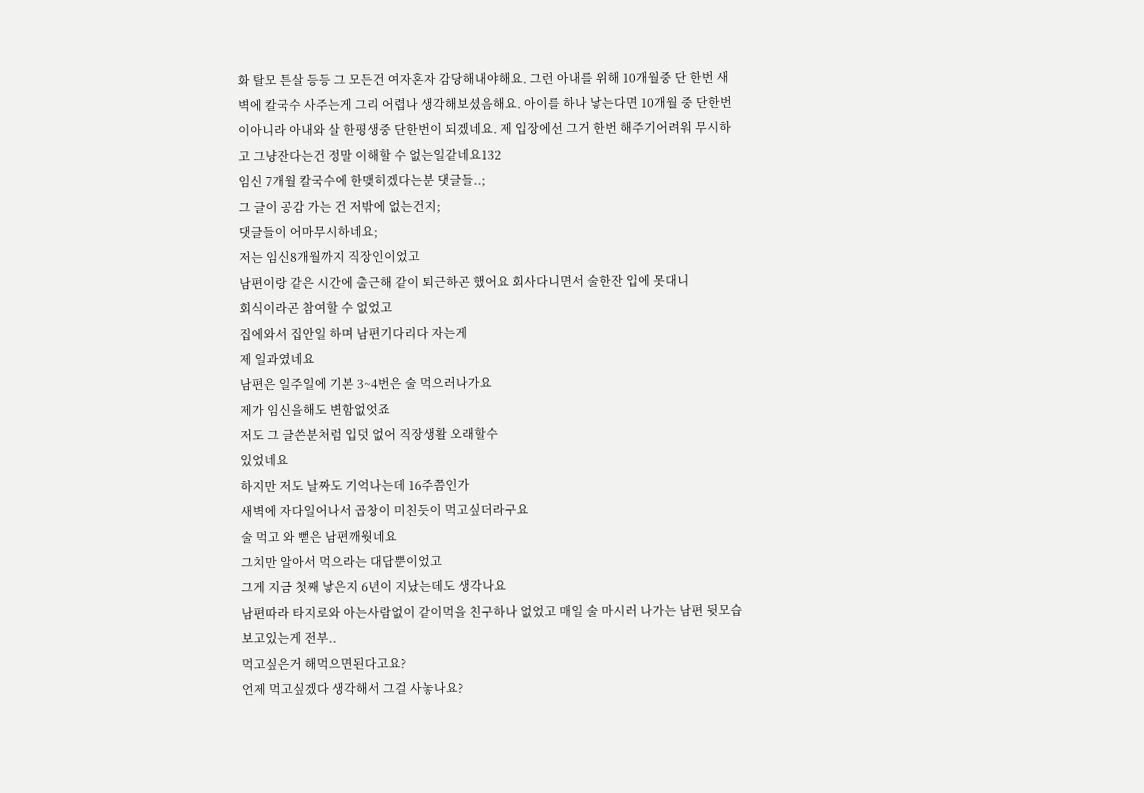화 탈모 튼살 등등 그 모든건 여자혼자 감당해내야해요. 그런 아내를 위해 10개월중 단 한번 새벽에 칼국수 사주는게 그리 어렵나 생각해보셨음해요. 아이를 하나 낳는다면 10개월 중 단한번이아니라 아내와 살 한평생중 단한번이 되겠네요. 제 입장에선 그거 한번 해주기어려워 무시하고 그냥잔다는건 정말 이해할 수 없는일같네요132
임신 7개월 칼국수에 한맺히겠다는분 댓글들..;
그 글이 공감 가는 건 저밖에 없는건지;
댓글들이 어마무시하네요;
저는 임신8개월까지 직장인이었고
남편이랑 같은 시간에 출근해 같이 퇴근하곤 했어요 회사다니면서 술한잔 입에 못대니
회식이라곤 참여할 수 없었고
집에와서 집안일 하며 남편기다리다 자는게
제 일과였네요
남편은 일주일에 기본 3~4번은 술 먹으러나가요
제가 임신을해도 변함없엇죠
저도 그 글쓴분처럼 입덧 없어 직장생활 오래할수
있었네요
하지만 저도 날짜도 기억나는데 16주쯤인가
새벽에 자다일어나서 곱창이 미친듯이 먹고싶더라구요
술 먹고 와 뻗은 남편깨웟네요
그치만 알아서 먹으라는 대답뿐이었고
그게 지금 첫째 낳은지 6년이 지났는데도 생각나요
남편따라 타지로와 아는사람없이 같이먹을 친구하나 없었고 매일 술 마시러 나가는 남편 뒷모습
보고있는게 전부..
먹고싶은거 해먹으면된다고요?
언제 먹고싶겠다 생각해서 그걸 사놓나요?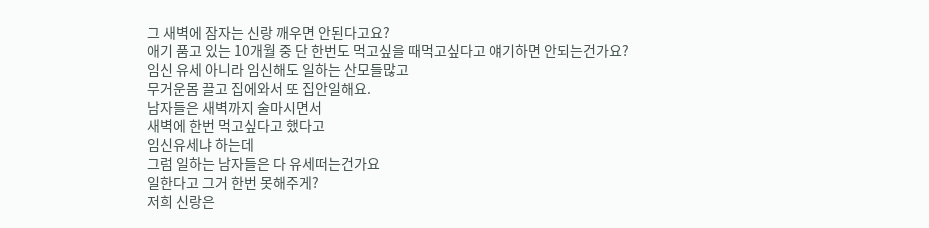그 새벽에 잠자는 신랑 깨우면 안된다고요?
애기 품고 있는 10개월 중 단 한번도 먹고싶을 때먹고싶다고 얘기하면 안되는건가요?
임신 유세 아니라 임신해도 일하는 산모들많고
무거운몸 끌고 집에와서 또 집안일해요.
남자들은 새벽까지 술마시면서
새벽에 한번 먹고싶다고 했다고
임신유세냐 하는데
그럼 일하는 남자들은 다 유세떠는건가요
일한다고 그거 한번 못해주게?
저희 신랑은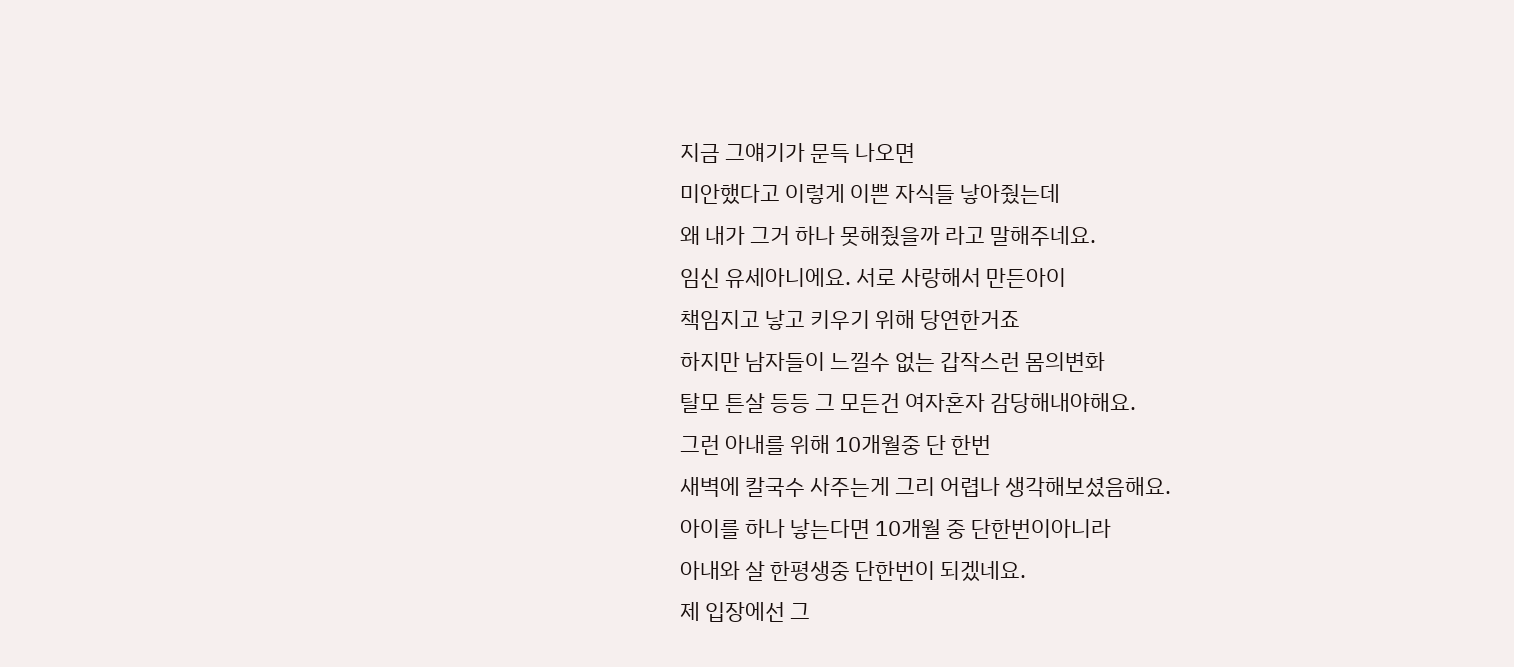지금 그얘기가 문득 나오면
미안했다고 이렇게 이쁜 자식들 낳아줬는데
왜 내가 그거 하나 못해줬을까 라고 말해주네요.
임신 유세아니에요. 서로 사랑해서 만든아이
책임지고 낳고 키우기 위해 당연한거죠
하지만 남자들이 느낄수 없는 갑작스런 몸의변화
탈모 튼살 등등 그 모든건 여자혼자 감당해내야해요.
그런 아내를 위해 10개월중 단 한번
새벽에 칼국수 사주는게 그리 어렵나 생각해보셨음해요.
아이를 하나 낳는다면 10개월 중 단한번이아니라
아내와 살 한평생중 단한번이 되겠네요.
제 입장에선 그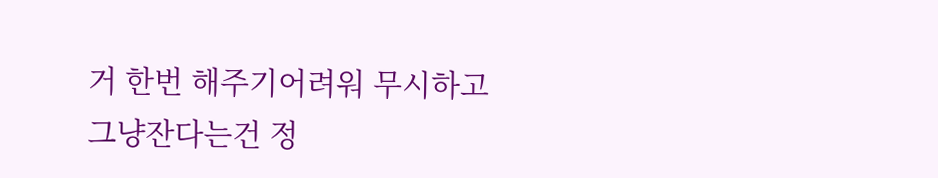거 한번 해주기어려워 무시하고
그냥잔다는건 정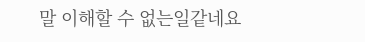말 이해할 수 없는일같네요